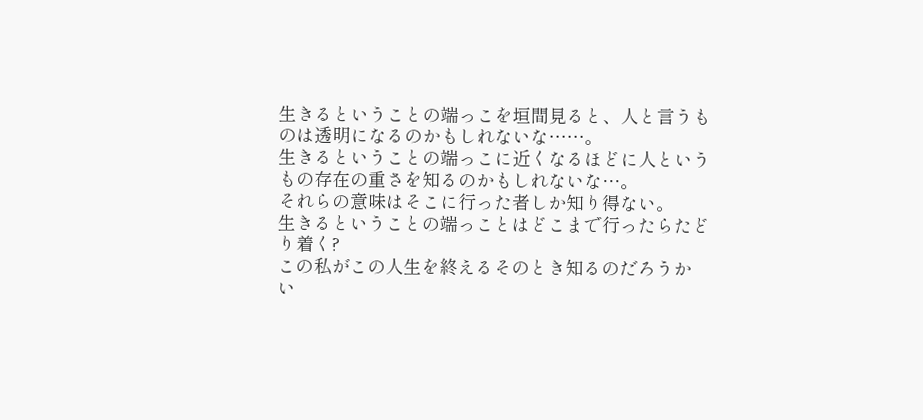生きるということの端っこを垣間見ると、人と言うものは透明になるのかもしれないな……。
生きるということの端っこに近くなるほどに人というもの存在の重さを知るのかもしれないな…。
それらの意味はそこに行った者しか知り得ない。
生きるということの端っことはどこまで行ったらたどり着く?
この私がこの人生を終えるそのとき知るのだろうか
い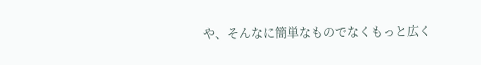や、そんなに簡単なものでなくもっと広く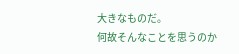大きなものだ。
何故そんなことを思うのか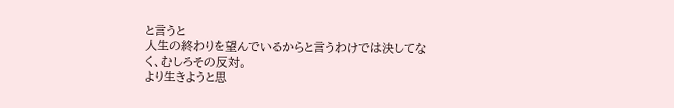と言うと
人生の終わりを望んでいるからと言うわけでは決してなく、むしろその反対。
より生きようと思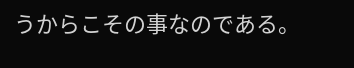うからこその事なのである。